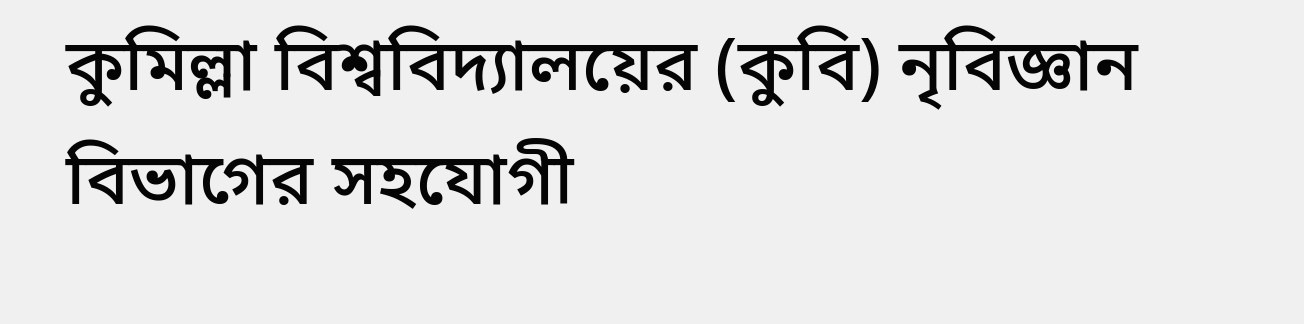কুমিল্লা বিশ্ববিদ্যালয়ের (কুবি) নৃবিজ্ঞান বিভাগের সহযোগী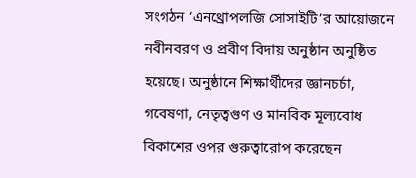সংগঠন ‘এনথ্রোপলজি সোসাইটি’র আয়োজনে নবীনবরণ ও প্রবীণ বিদায় অনুষ্ঠান অনুষ্ঠিত হয়েছে। অনুষ্ঠানে শিক্ষার্থীদের জ্ঞানচর্চা, গবেষণা, নেতৃত্বগুণ ও মানবিক মূল্যবোধ বিকাশের ওপর গুরুত্বারোপ করেছেন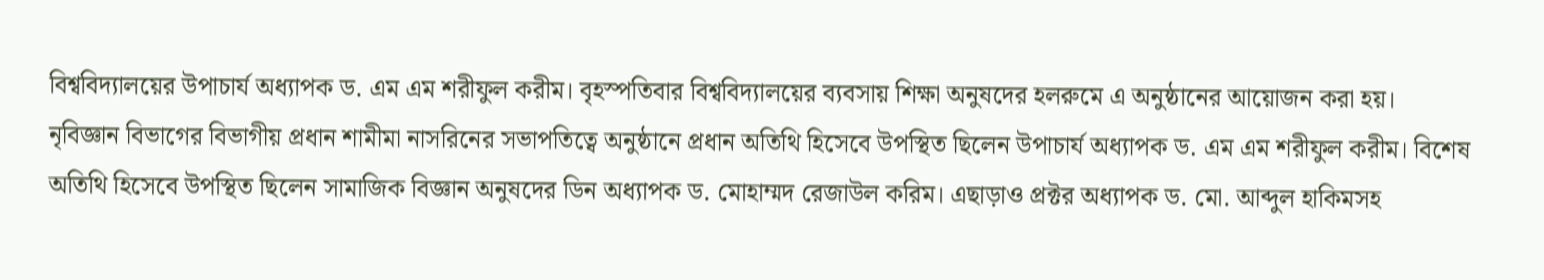বিশ্ববিদ্যালয়ের উপাচার্য অধ্যাপক ড. এম এম শরীফুল করীম। বৃহস্পতিবার বিশ্ববিদ্যালয়ের ব্যবসায় শিক্ষা অনুষদের হলরুমে এ অনুষ্ঠানের আয়োজন করা হয়।
নৃবিজ্ঞান বিভাগের বিভাগীয় প্রধান শামীমা নাসরিনের সভাপতিত্বে অনুষ্ঠানে প্রধান অতিথি হিসেবে উপস্থিত ছিলেন উপাচার্য অধ্যাপক ড. এম এম শরীফুল করীম। বিশেষ অতিথি হিসেবে উপস্থিত ছিলেন সামাজিক বিজ্ঞান অনুষদের ডিন অধ্যাপক ড. মোহাম্মদ রেজাউল করিম। এছাড়াও প্রক্টর অধ্যাপক ড. মো. আব্দুল হাকিমসহ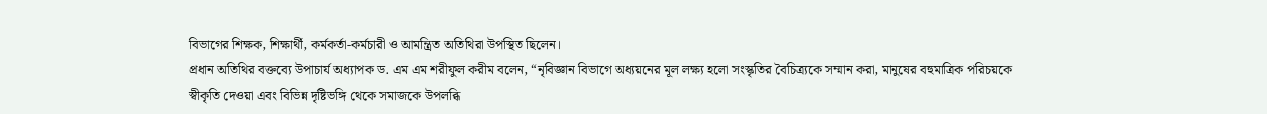বিভাগের শিক্ষক, শিক্ষার্থী, কর্মকর্তা-কর্মচারী ও আমন্ত্রিত অতিথিরা উপস্থিত ছিলেন।
প্রধান অতিথির বক্তব্যে উপাচার্য অধ্যাপক ড. এম এম শরীফুল করীম বলেন, “নৃবিজ্ঞান বিভাগে অধ্যয়নের মূল লক্ষ্য হলো সংস্কৃতির বৈচিত্র্যকে সম্মান করা, মানুষের বহুমাত্রিক পরিচয়কে স্বীকৃতি দেওয়া এবং বিভিন্ন দৃষ্টিভঙ্গি থেকে সমাজকে উপলব্ধি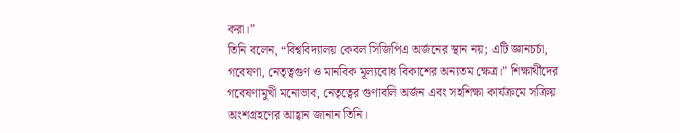করা।”
তিনি বলেন, “বিশ্ববিদ্যালয় কেবল সিজিপিএ অর্জনের স্থান নয়; এটি জ্ঞানচর্চা, গবেষণা, নেতৃত্বগুণ ও মানবিক মূল্যবোধ বিকাশের অন্যতম ক্ষেত্র।” শিক্ষার্থীদের গবেষণামুখী মনোভাব, নেতৃত্বের গুণাবলি অর্জন এবং সহশিক্ষা কার্যক্রমে সক্রিয় অংশগ্রহণের আহ্বান জানান তিনি।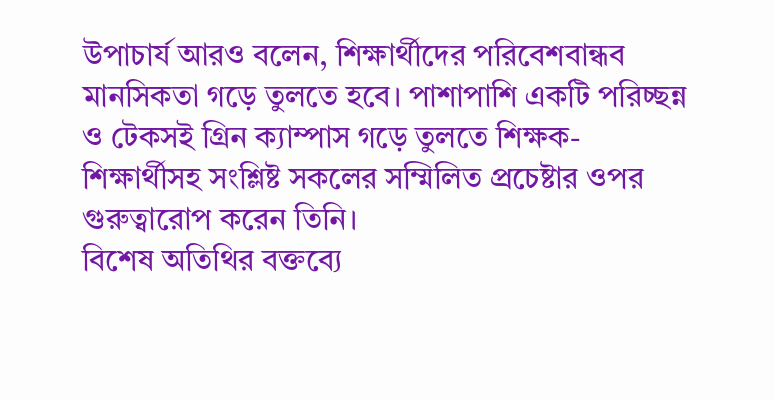উপাচার্য আরও বলেন, শিক্ষার্থীদের পরিবেশবান্ধব মানসিকতা গড়ে তুলতে হবে। পাশাপাশি একটি পরিচ্ছন্ন ও টেকসই গ্রিন ক্যাম্পাস গড়ে তুলতে শিক্ষক-শিক্ষার্থীসহ সংশ্লিষ্ট সকলের সম্মিলিত প্রচেষ্টার ওপর গুরুত্বারোপ করেন তিনি।
বিশেষ অতিথির বক্তব্যে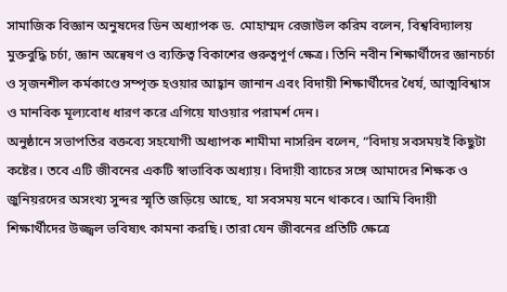সামাজিক বিজ্ঞান অনুষদের ডিন অধ্যাপক ড. মোহাম্মদ রেজাউল করিম বলেন, বিশ্ববিদ্যালয় মুক্তবুদ্ধি চর্চা, জ্ঞান অন্বেষণ ও ব্যক্তিত্ব বিকাশের গুরুত্বপূর্ণ ক্ষেত্র। তিনি নবীন শিক্ষার্থীদের জ্ঞানচর্চা ও সৃজনশীল কর্মকাণ্ডে সম্পৃক্ত হওয়ার আহ্বান জানান এবং বিদায়ী শিক্ষার্থীদের ধৈর্য, আত্মবিশ্বাস ও মানবিক মূল্যবোধ ধারণ করে এগিয়ে যাওয়ার পরামর্শ দেন।
অনুষ্ঠানে সভাপতির বক্তব্যে সহযোগী অধ্যাপক শামীমা নাসরিন বলেন, “বিদায় সবসময়ই কিছুটা কষ্টের। তবে এটি জীবনের একটি স্বাভাবিক অধ্যায়। বিদায়ী ব্যাচের সঙ্গে আমাদের শিক্ষক ও জুনিয়রদের অসংখ্য সুন্দর স্মৃতি জড়িয়ে আছে, যা সবসময় মনে থাকবে। আমি বিদায়ী শিক্ষার্থীদের উজ্জ্বল ভবিষ্যৎ কামনা করছি। তারা যেন জীবনের প্রতিটি ক্ষেত্রে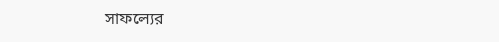সাফল্যের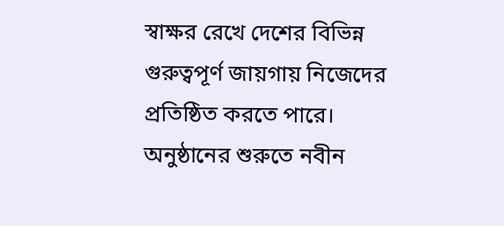স্বাক্ষর রেখে দেশের বিভিন্ন গুরুত্বপূর্ণ জায়গায় নিজেদের প্রতিষ্ঠিত করতে পারে।
অনুষ্ঠানের শুরুতে নবীন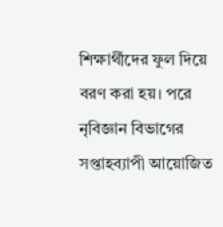শিক্ষার্থীদের ফুল দিয়ে বরণ করা হয়। পরে নৃবিজ্ঞান বিভাগের সপ্তাহব্যাপী আয়োজিত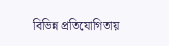বিভিন্ন প্রতিযোগিতায়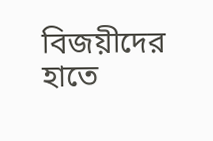বিজয়ীদের হাতে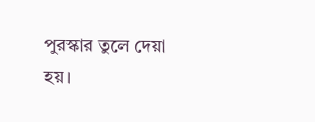পুরস্কার তুলে দেয়া হয়।